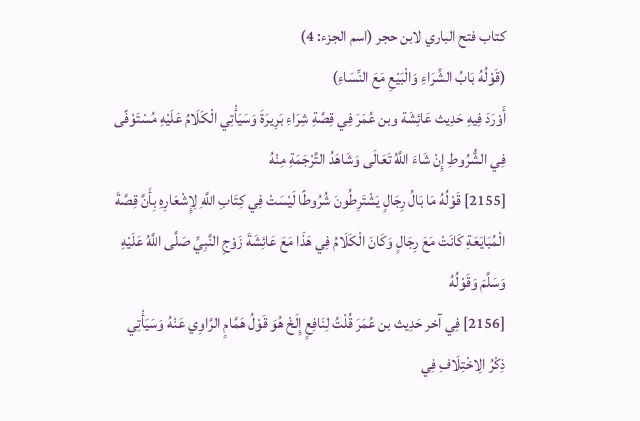كتاب فتح الباري لابن حجر (اسم الجزء: 4)
(قَوْلُهُ بَابُ الشِّرَاءِ وَالْبَيْعِ مَعَ النِّسَاءِ)
أَوْرَدَ فِيهِ حَدِيث عَائِشَة وبن عُمَرَ فِي قِصَّةِ شِرَاءِ بَرِيرَةَ وَسَيَأْتِي الْكَلَامُ عَلَيْهِ مُسْتَوْفًى فِي الشُّرُوطِ إِنْ شَاءَ اللَّهُ تَعَالَى وَشَاهَدُ التَّرْجَمَةِ مِنْهُ
[2155] قَوْلُهُ مَا بَالُ رِجَالٍ يَشْتَرِطُونَ شُرُوطًا لَيْسَتْ فِي كِتَابِ اللَّهِ لِإِشْعَارِهِ بِأَنَّ قِصَّةَ الْمُبَايَعَةِ كَانَتْ مَعَ رِجَالٍ وَكَانَ الْكَلَامُ فِي هَذَا مَعَ عَائِشَةَ زَوْجِ النَّبِيِّ صَلَّى اللَّهُ عَلَيْهِ وَسَلَّمَ وَقَوْلُهُ
[2156] فِي آخر حَدِيث بن عُمَرَ قُلْتُ لِنَافِعٍ إِلَخْ هُوَ قَوْلُ هَمَّامٍ الرَّاوِي عَنْهُ وَسَيَأْتِي ذِكْرُ الِاخْتِلَافِ فِي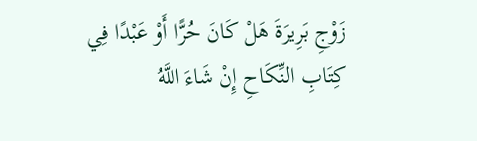زَوْجِ بَرِيرَةَ هَلْ كَانَ حُرًّا أَوْ عَبْدًا فِي كِتَابِ النِّكَاحِ إِنْ شَاءَ اللَّهُ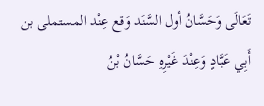تَعَالَى وَحَسَّانُ أول السَّنَد وَقع عِنْد المستملى بن أَبِي عَبَّادٍ وَعِنْدَ غَيْرِهِ حَسَّانُ بْنُ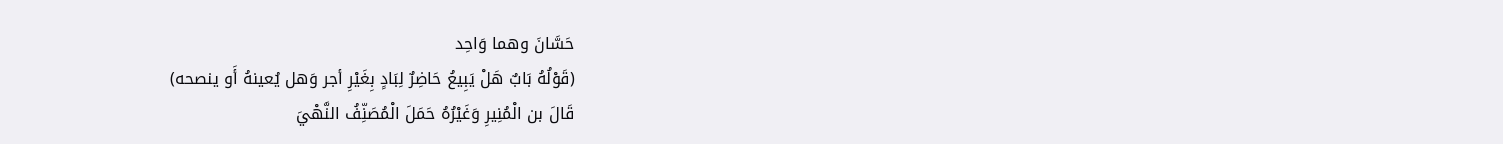حَسَّانَ وهما وَاحِد
(قَوْلُهُ بَابٌ هَلْ يَبِيعُ حَاضِرٌ لِبَادٍ بِغَيْرِ أجر وَهل يُعينهُ أَو ينصحه)
قَالَ بن الْمُنِيرِ وَغَيْرُهُ حَمَلَ الْمُصَنِّفُ النَّهْيَ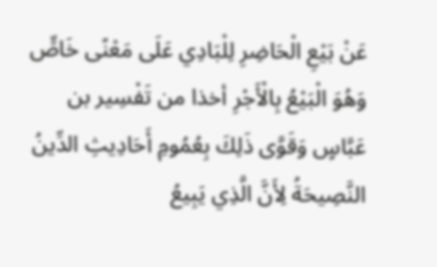عَنْ بَيْعِ الْحَاضِرِ لِلْبَادِي عَلَى مَعْنًى خَاصٍّ وَهُوَ الْبَيْعُ بِالْأَجْرِ أخذا من تَفْسِير بن عَبَّاسٍ وَقَوَّى ذَلِكَ بِعُمُومِ أَحَادِيثِ الدِّينُ النَّصِيحَةُ لِأَنَّ الَّذِي يَبِيعُ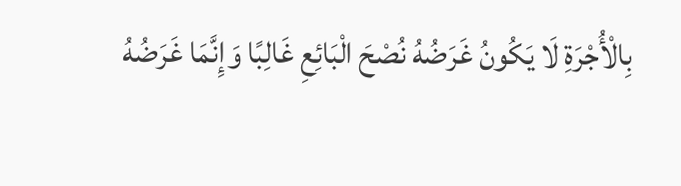بِالْأُجْرَةِ لَا يَكُونُ غَرَضُهُ نُصْحَ الْبَائِعِ غَالِبًا وَإِنَّمَا غَرَضُهُ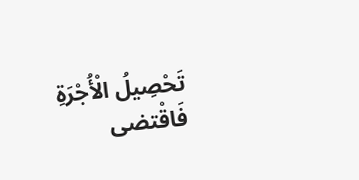تَحْصِيلُ الْأُجْرَةِ فَاقْتضى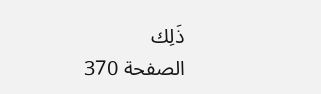ذَلِك
الصفحة 370